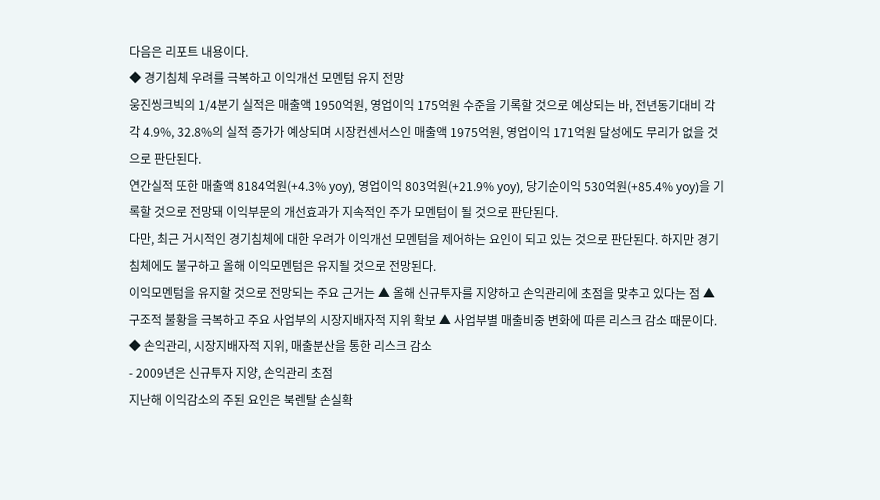다음은 리포트 내용이다.
◆ 경기침체 우려를 극복하고 이익개선 모멘텀 유지 전망
웅진씽크빅의 1/4분기 실적은 매출액 1950억원, 영업이익 175억원 수준을 기록할 것으로 예상되는 바, 전년동기대비 각각 4.9%, 32.8%의 실적 증가가 예상되며 시장컨센서스인 매출액 1975억원, 영업이익 171억원 달성에도 무리가 없을 것으로 판단된다.
연간실적 또한 매출액 8184억원(+4.3% yoy), 영업이익 803억원(+21.9% yoy), 당기순이익 530억원(+85.4% yoy)을 기록할 것으로 전망돼 이익부문의 개선효과가 지속적인 주가 모멘텀이 될 것으로 판단된다.
다만, 최근 거시적인 경기침체에 대한 우려가 이익개선 모멘텀을 제어하는 요인이 되고 있는 것으로 판단된다. 하지만 경기침체에도 불구하고 올해 이익모멘텀은 유지될 것으로 전망된다.
이익모멘텀을 유지할 것으로 전망되는 주요 근거는 ▲ 올해 신규투자를 지양하고 손익관리에 초점을 맞추고 있다는 점 ▲ 구조적 불황을 극복하고 주요 사업부의 시장지배자적 지위 확보 ▲ 사업부별 매출비중 변화에 따른 리스크 감소 때문이다.
◆ 손익관리, 시장지배자적 지위, 매출분산을 통한 리스크 감소
- 2009년은 신규투자 지양, 손익관리 초점
지난해 이익감소의 주된 요인은 북렌탈 손실확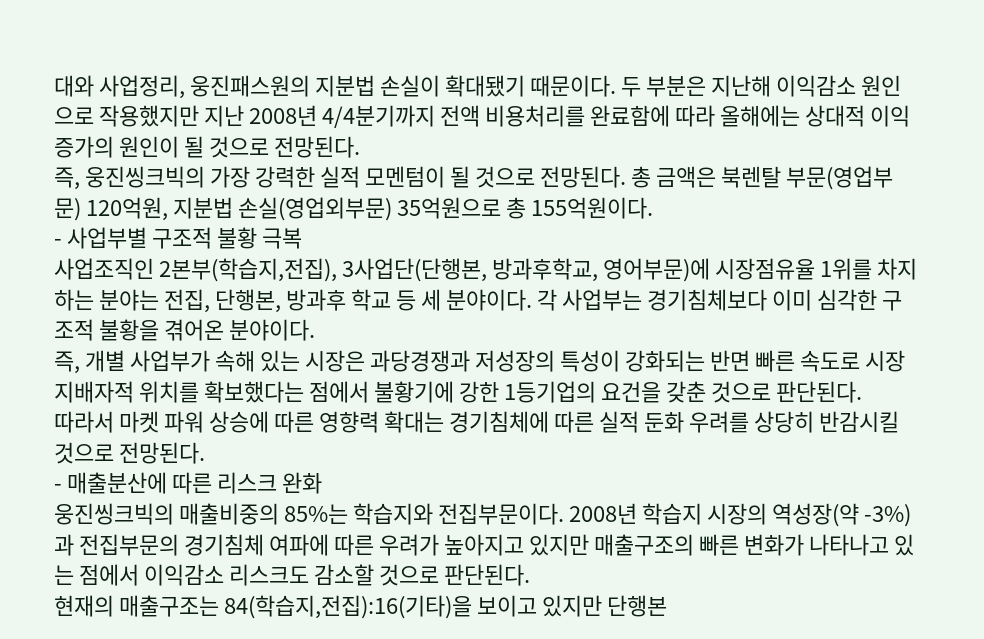대와 사업정리, 웅진패스원의 지분법 손실이 확대됐기 때문이다. 두 부분은 지난해 이익감소 원인으로 작용했지만 지난 2008년 4/4분기까지 전액 비용처리를 완료함에 따라 올해에는 상대적 이익증가의 원인이 될 것으로 전망된다.
즉, 웅진씽크빅의 가장 강력한 실적 모멘텀이 될 것으로 전망된다. 총 금액은 북렌탈 부문(영업부문) 120억원, 지분법 손실(영업외부문) 35억원으로 총 155억원이다.
- 사업부별 구조적 불황 극복
사업조직인 2본부(학습지,전집), 3사업단(단행본, 방과후학교, 영어부문)에 시장점유율 1위를 차지하는 분야는 전집, 단행본, 방과후 학교 등 세 분야이다. 각 사업부는 경기침체보다 이미 심각한 구조적 불황을 겪어온 분야이다.
즉, 개별 사업부가 속해 있는 시장은 과당경쟁과 저성장의 특성이 강화되는 반면 빠른 속도로 시장지배자적 위치를 확보했다는 점에서 불황기에 강한 1등기업의 요건을 갖춘 것으로 판단된다.
따라서 마켓 파워 상승에 따른 영향력 확대는 경기침체에 따른 실적 둔화 우려를 상당히 반감시킬 것으로 전망된다.
- 매출분산에 따른 리스크 완화
웅진씽크빅의 매출비중의 85%는 학습지와 전집부문이다. 2008년 학습지 시장의 역성장(약 -3%)과 전집부문의 경기침체 여파에 따른 우려가 높아지고 있지만 매출구조의 빠른 변화가 나타나고 있는 점에서 이익감소 리스크도 감소할 것으로 판단된다.
현재의 매출구조는 84(학습지,전집):16(기타)을 보이고 있지만 단행본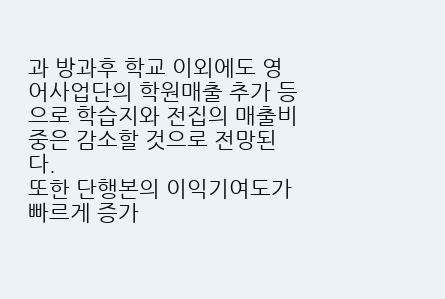과 방과후 학교 이외에도 영어사업단의 학원매출 추가 등으로 학습지와 전집의 매출비중은 감소할 것으로 전망된다.
또한 단행본의 이익기여도가 빠르게 증가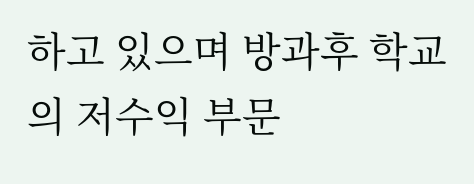하고 있으며 방과후 학교의 저수익 부문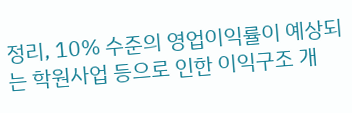정리, 10% 수준의 영업이익률이 예상되는 학원사업 등으로 인한 이익구조 개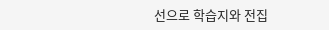선으로 학습지와 전집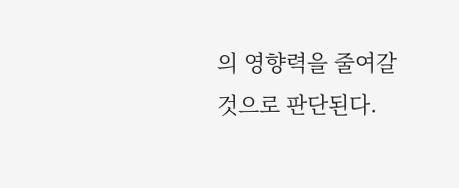의 영향력을 줄여갈 것으로 판단된다.